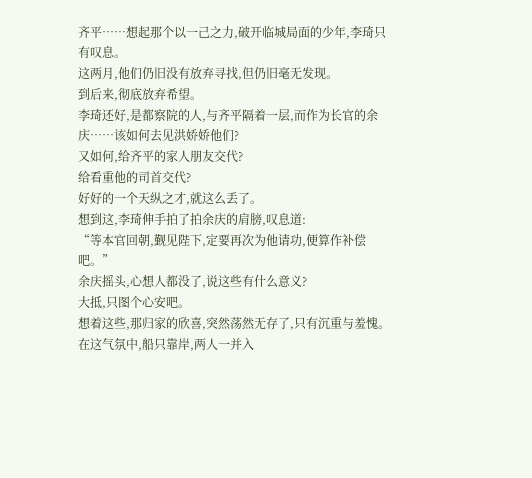齐平……想起那个以一己之力,破开临城局面的少年,李琦只有叹息。
这两月,他们仍旧没有放弃寻找,但仍旧毫无发现。
到后来,彻底放弃希望。
李琦还好,是都察院的人,与齐平隔着一层,而作为长官的余庆……该如何去见洪娇娇他们?
又如何,给齐平的家人朋友交代?
给看重他的司首交代?
好好的一个天纵之才,就这么丢了。
想到这,李琦伸手拍了拍余庆的肩膀,叹息道:
“等本官回朝,觐见陛下,定要再次为他请功,便算作补偿吧。”
余庆摇头,心想人都没了,说这些有什么意义?
大抵,只图个心安吧。
想着这些,那归家的欣喜,突然荡然无存了,只有沉重与羞愧。
在这气氛中,船只靠岸,两人一并入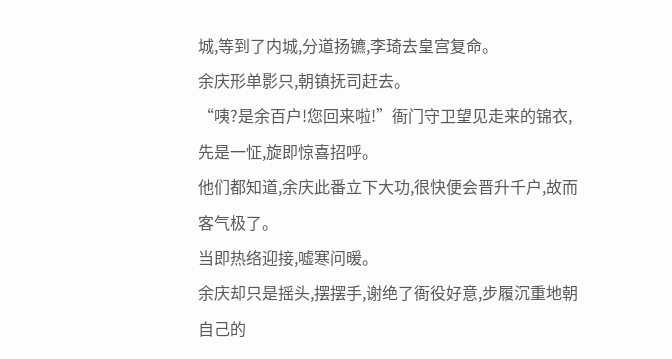城,等到了内城,分道扬镳,李琦去皇宫复命。
余庆形单影只,朝镇抚司赶去。
“咦?是余百户!您回来啦!”衙门守卫望见走来的锦衣,先是一怔,旋即惊喜招呼。
他们都知道,余庆此番立下大功,很快便会晋升千户,故而客气极了。
当即热络迎接,嘘寒问暖。
余庆却只是摇头,摆摆手,谢绝了衙役好意,步履沉重地朝自己的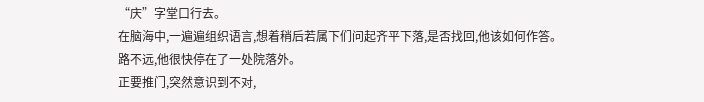“庆”字堂口行去。
在脑海中,一遍遍组织语言,想着稍后若属下们问起齐平下落,是否找回,他该如何作答。
路不远,他很快停在了一处院落外。
正要推门,突然意识到不对,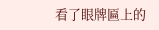看了眼牌匾上的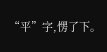“平”字,愣了下。